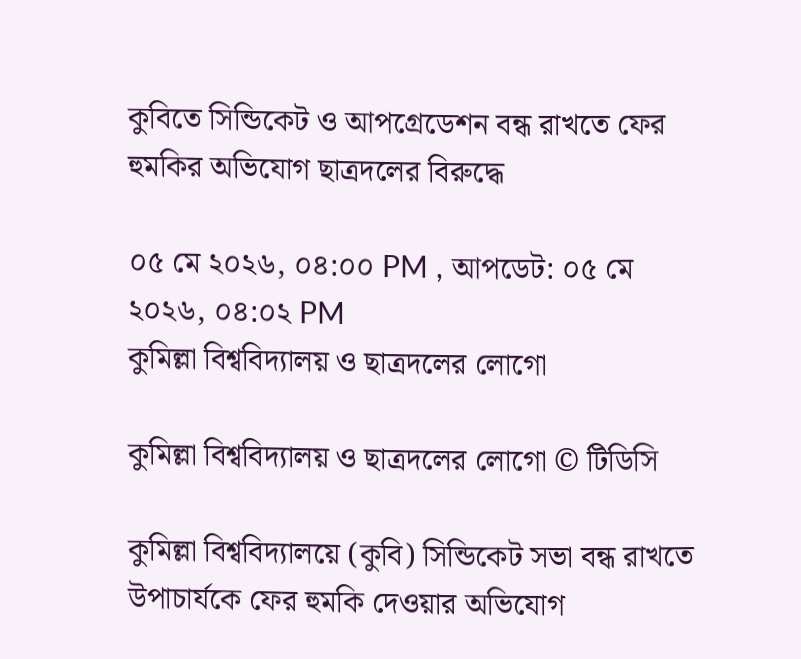কুবিতে সিন্ডিকেট ও আপগ্রেডেশন বন্ধ রাখতে ফের হুমকির অভিযোগ ছাত্রদলের বিরুদ্ধে

০৫ মে ২০২৬, ০৪:০০ PM , আপডেট: ০৫ মে ২০২৬, ০৪:০২ PM
কুমিল্লা বিশ্ববিদ্যালয় ও ছাত্রদলের লোগো

কুমিল্লা বিশ্ববিদ্যালয় ও ছাত্রদলের লোগো © টিডিসি

কুমিল্লা বিশ্ববিদ্যালয়ে (কুবি) সিন্ডিকেট সভা বন্ধ রাখতে উপাচার্যকে ফের হুমকি দেওয়ার অভিযোগ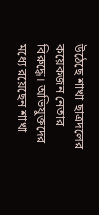উঠেছে শাখা ছাত্রদলের কয়েকজন নেতার বিরুদ্ধে। অভিযুক্তদের মধ্যে রয়েছেন শাখা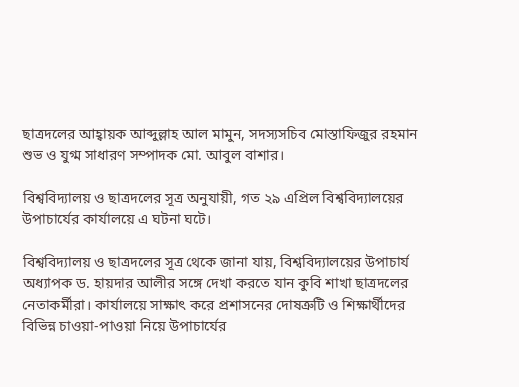ছাত্রদলের আহ্বায়ক আব্দুল্লাহ আল মামুন, সদস্যসচিব মোস্তাফিজুর রহমান শুভ ও যুগ্ম সাধারণ সম্পাদক মো. আবুল বাশার।

বিশ্ববিদ্যালয় ও ছাত্রদলের সূত্র অনুযায়ী, গত ২৯ এপ্রিল বিশ্ববিদ্যালয়ের উপাচার্যের কার্যালয়ে এ ঘটনা ঘটে।

বিশ্ববিদ্যালয় ও ছাত্রদলের সূত্র থেকে জানা যায়, বিশ্ববিদ্যালয়ের উপাচার্য অধ্যাপক ড. হায়দার আলীর সঙ্গে দেখা করতে যান কুবি শাখা ছাত্রদলের নেতাকর্মীরা। কার্যালয়ে সাক্ষাৎ করে প্রশাসনের দোষত্রুটি ও শিক্ষার্থীদের বিভিন্ন চাওয়া-পাওয়া নিয়ে উপাচার্যের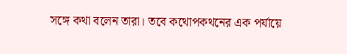সঙ্গে কথা বলেন তারা। তবে কথোপকথনের এক পর্যায়ে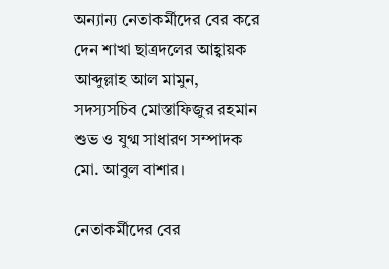অন্যান্য নেতাকর্মীদের বের করে দেন শাখা ছাত্রদলের আহ্বায়ক আব্দুল্লাহ আল মামুন, সদস্যসচিব মোস্তাফিজুর রহমান শুভ ও যুগ্ম সাধারণ সম্পাদক মো. আবুল বাশার।

নেতাকর্মীদের বের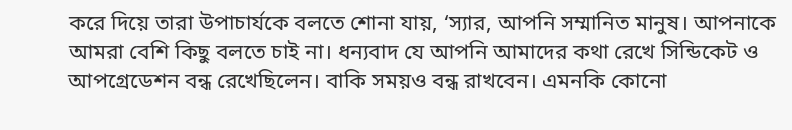করে দিয়ে তারা উপাচার্যকে বলতে শোনা যায়, ‘স্যার, আপনি সম্মানিত মানুষ। আপনাকে আমরা বেশি কিছু বলতে চাই না। ধন্যবাদ যে আপনি আমাদের কথা রেখে সিন্ডিকেট ও আপগ্রেডেশন বন্ধ রেখেছিলেন। বাকি সময়ও বন্ধ রাখবেন। এমনকি কোনো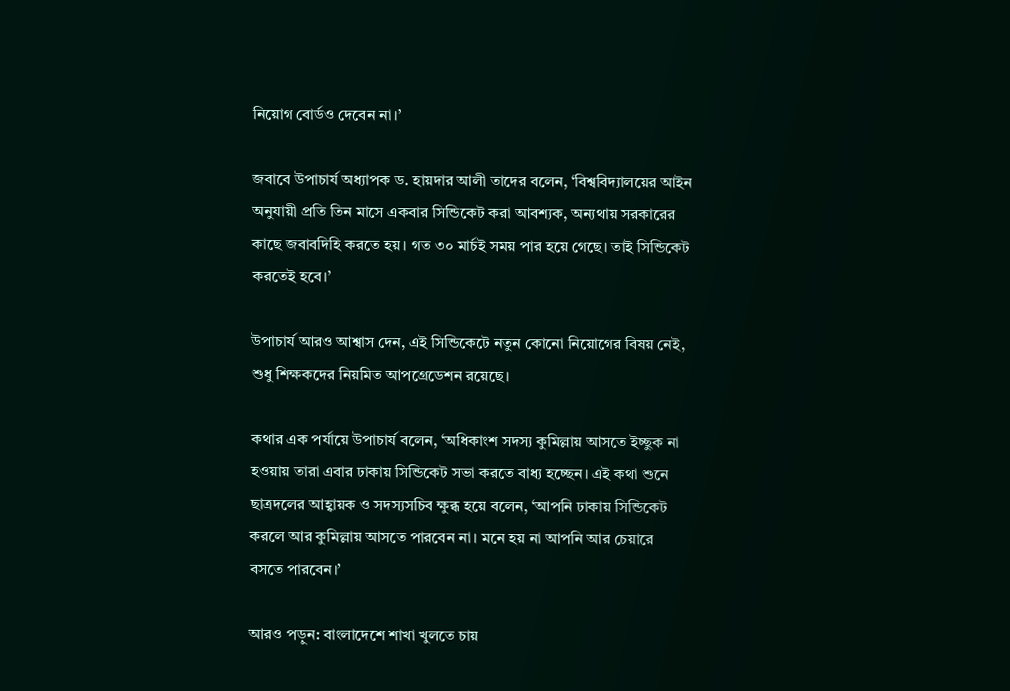নিয়োগ বোর্ডও দেবেন না।’

জবাবে উপাচার্য অধ্যাপক ড. হায়দার আলী তাদের বলেন, ‘বিশ্ববিদ্যালয়ের আইন অনুযায়ী প্রতি তিন মাসে একবার সিন্ডিকেট করা আবশ্যক, অন্যথায় সরকারের কাছে জবাবদিহি করতে হয়। গত ৩০ মার্চই সময় পার হয়ে গেছে। তাই সিন্ডিকেট করতেই হবে।’

উপাচার্য আরও আশ্বাস দেন, এই সিন্ডিকেটে নতুন কোনো নিয়োগের বিষয় নেই, শুধু শিক্ষকদের নিয়মিত আপগ্রেডেশন রয়েছে।

কথার এক পর্যায়ে উপাচার্য বলেন, ‘অধিকাংশ সদস্য কুমিল্লায় আসতে ইচ্ছুক না হওয়ায় তারা এবার ঢাকায় সিন্ডিকেট সভা করতে বাধ্য হচ্ছেন। এই কথা শুনে ছাত্রদলের আহ্বায়ক ও সদস্যসচিব ক্ষুব্ধ হয়ে বলেন, ‘আপনি ঢাকায় সিন্ডিকেট করলে আর কুমিল্লায় আসতে পারবেন না। মনে হয় না আপনি আর চেয়ারে বসতে পারবেন।’

আরও পড়ুন: বাংলাদেশে শাখা খুলতে চায়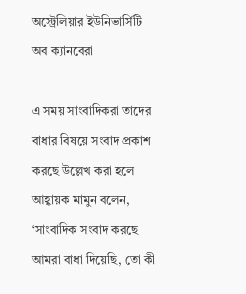অস্ট্রেলিয়ার ইউনিভার্সিটি অব ক্যানবেরা

এ সময় সাংবাদিকরা তাদের বাধার বিষয়ে সংবাদ প্রকাশ করছে উল্লেখ করা হলে আহ্বায়ক মামুন বলেন, ‘সাংবাদিক সংবাদ করছে আমরা বাধা দিয়েছি, তো কী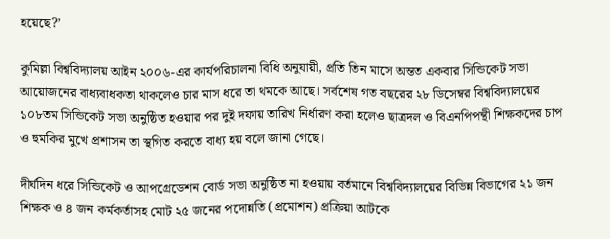হয়েছে?’

কুমিল্লা বিশ্ববিদ্যালয় আইন ২০০৬-এর কার্যপরিচালনা বিধি অনুযায়ী, প্রতি তিন মাসে অন্তত একবার সিন্ডিকেট সভা আয়োজনের বাধ্যবাধকতা থাকলেও চার মাস ধরে তা থমকে আছে। সর্বশেষ গত বছরের ২৮ ডিসেম্বর বিশ্ববিদ্যালয়ের ১০৮তম সিন্ডিকেট সভা অনুষ্ঠিত হওয়ার পর দুই দফায় তারিখ নির্ধারণ করা হলেও ছাত্রদল ও বিএনপিপন্থী শিক্ষকদের চাপ ও হুমকির মুখে প্রশাসন তা স্থগিত করতে বাধ্য হয় বলে জানা গেছে।

দীর্ঘদিন ধরে সিন্ডিকেট ও আপগ্রেডেশন বোর্ড সভা অনুষ্ঠিত না হওয়ায় বর্তমানে বিশ্ববিদ্যালয়ের বিভিন্ন বিভাগের ২১ জন শিক্ষক ও ৪ জন কর্মকর্তাসহ মোট ২৫ জনের পদোন্নতি (প্রমোশন) প্রক্রিয়া আটকে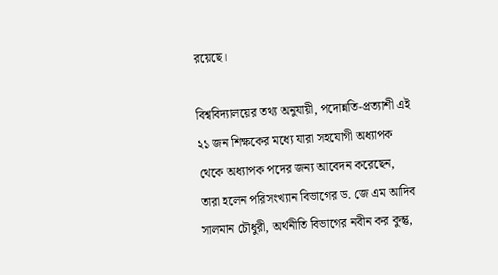রয়েছে।

বিশ্ববিদ্যালয়ের তথ্য অনুযায়ী, পদোন্নতি-প্রত্যাশী এই ২১ জন শিক্ষকের মধ্যে যারা সহযোগী অধ্যাপক থেকে অধ্যাপক পদের জন্য আবেদন করেছেন, তারা হলেন পরিসংখ্যান বিভাগের ড. জে এম আদিব সালমান চৌধুরী, অর্থনীতি বিভাগের নবীন কর কুন্তু,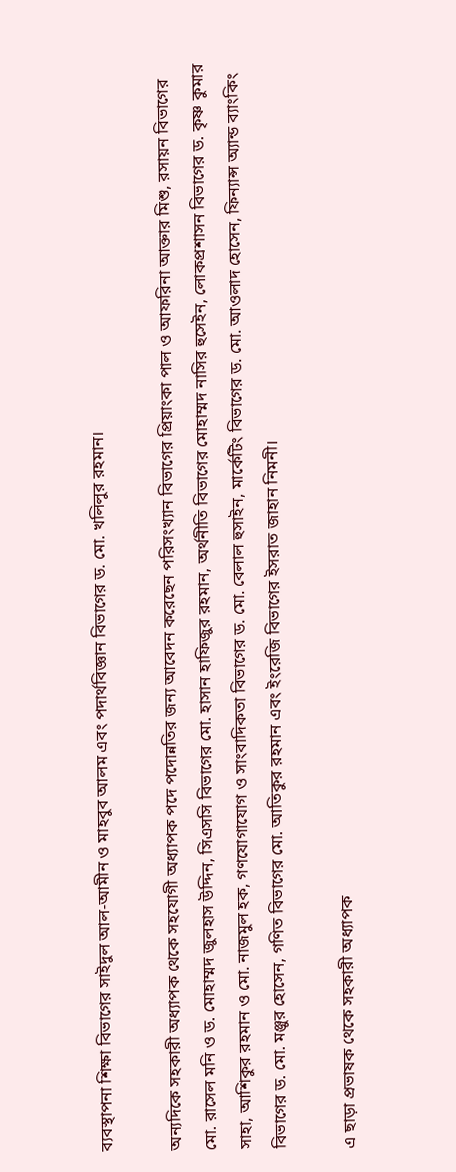ব্যবস্থাপনা শিক্ষা বিভাগের সাইদুল আল-আমীন ও মাহবুব আলম এবং পদার্থবিজ্ঞান বিভাগের ড. মো. খলিলুর রহমান।

অন্যদিকে সহকারী অধ্যাপক থেকে সহযোগী অধ্যাপক পদে পদোন্নতির জন্য আবেদন করেছেন পরিসংখ্যান বিভাগের প্রিয়াংকা পাল ও আফরিনা আক্তার মিশু, রসায়ন বিভাগের মো. রাসেল মনি ও ড. মোহাম্মদ জুলহাস উদ্দিন, সিএসসি বিভাগের মো. হাসান হাফিজুর রহমান, অর্থনীতি বিভাগের মোহাম্মদ নাসির হুসেইন, লোকপ্রশাসন বিভাগের ড. কৃষ্ণ কুমার সাহা, আশিকুর রহমান ও মো. নাজমুল হক, গণযোগাযোগ ও সাংবাদিকতা বিভাগের ড. মো. বেলাল হুসাইন, মার্কেটিং বিভাগের ড. মো. আওলাদ হোসেন, ফিন্যান্স অ্যান্ড ব্যাংকিং বিভাগের ড. মো. মঞ্জুর হোসেন, গণিত বিভাগের মো. আতিকুর রহমান এবং ইংরেজি বিভাগের ইসরাত জাহান নিমনী।

এ ছাড়া প্রভাষক থেকে সহকারী অধ্যাপক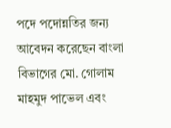পদে পদোন্নতির জন্য আবেদন করেছেন বাংলা বিভাগের মো. গোলাম মাহমুদ পাভেল এবং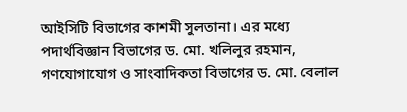আইসিটি বিভাগের কাশমী সুলতানা। এর মধ্যে পদার্থবিজ্ঞান বিভাগের ড. মো. খলিলুর রহমান, গণযোগাযোগ ও সাংবাদিকতা বিভাগের ড. মো. বেলাল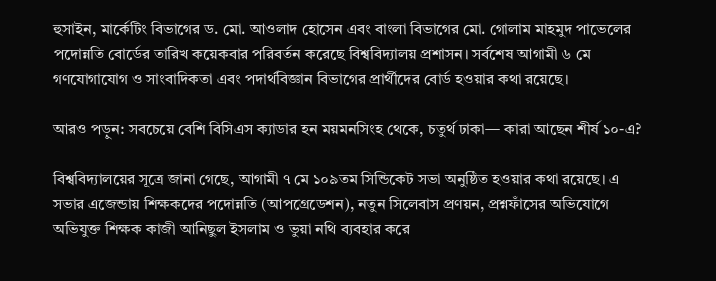হুসাইন, মার্কেটিং বিভাগের ড. মো. আওলাদ হোসেন এবং বাংলা বিভাগের মো. গোলাম মাহমুদ পাভেলের পদোন্নতি বোর্ডের তারিখ কয়েকবার পরিবর্তন করেছে বিশ্ববিদ্যালয় প্রশাসন। সর্বশেষ আগামী ৬ মে গণযোগাযোগ ও সাংবাদিকতা এবং পদার্থবিজ্ঞান বিভাগের প্রার্থীদের বোর্ড হওয়ার কথা রয়েছে।

আরও পড়ুন: সবচেয়ে বেশি বিসিএস ক্যাডার হন ময়মনসিংহ থেকে, চতুর্থ ঢাকা— কারা আছেন শীর্ষ ১০-এ?

বিশ্ববিদ্যালয়ের সূত্রে জানা গেছে, আগামী ৭ মে ১০৯তম সিন্ডিকেট সভা অনুষ্ঠিত হওয়ার কথা রয়েছে। এ সভার এজেন্ডায় শিক্ষকদের পদোন্নতি (আপগ্রেডেশন), নতুন সিলেবাস প্রণয়ন, প্রশ্নফাঁসের অভিযোগে অভিযুক্ত শিক্ষক কাজী আনিছুল ইসলাম ও ভুয়া নথি ব্যবহার করে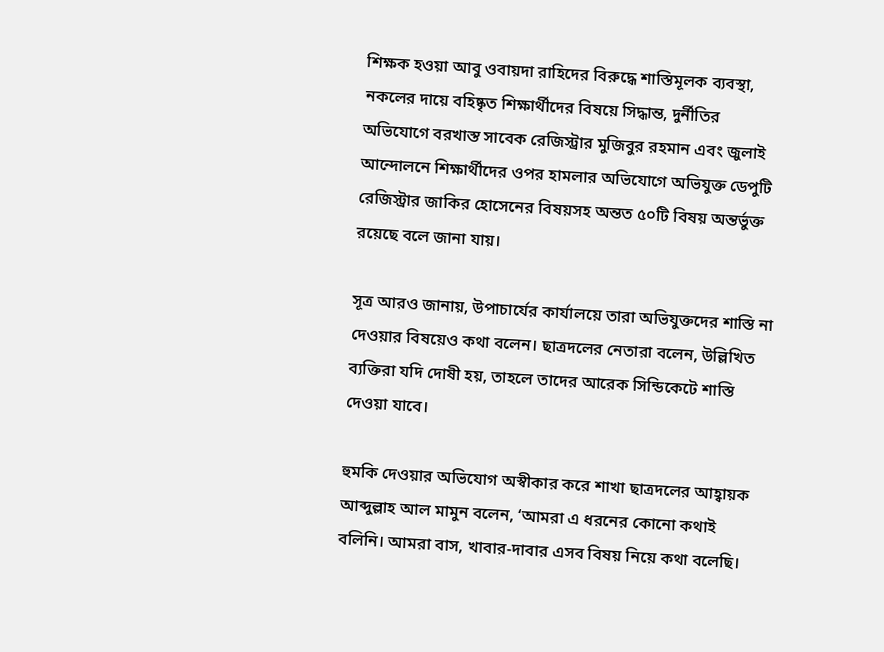শিক্ষক হওয়া আবু ওবায়দা রাহিদের বিরুদ্ধে শাস্তিমূলক ব্যবস্থা, নকলের দায়ে বহিষ্কৃত শিক্ষার্থীদের বিষয়ে সিদ্ধান্ত, দুর্নীতির অভিযোগে বরখাস্ত সাবেক রেজিস্ট্রার মুজিবুর রহমান এবং জুলাই আন্দোলনে শিক্ষার্থীদের ওপর হামলার অভিযোগে অভিযুক্ত ডেপুটি রেজিস্ট্রার জাকির হোসেনের বিষয়সহ অন্তত ৫০টি বিষয় অন্তর্ভুক্ত রয়েছে বলে জানা যায়।

সূত্র আরও জানায়, উপাচার্যের কার্যালয়ে তারা অভিযুক্তদের শাস্তি না দেওয়ার বিষয়েও কথা বলেন। ছাত্রদলের নেতারা বলেন, উল্লিখিত ব্যক্তিরা যদি দোষী হয়, তাহলে তাদের আরেক সিন্ডিকেটে শাস্তি দেওয়া যাবে।

হুমকি দেওয়ার অভিযোগ অস্বীকার করে শাখা ছাত্রদলের আহ্বায়ক আব্দুল্লাহ আল মামুন বলেন, ‘আমরা এ ধরনের কোনো কথাই বলিনি। আমরা বাস, খাবার-দাবার এসব বিষয় নিয়ে কথা বলেছি।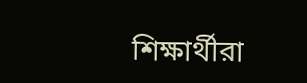শিক্ষার্থীরা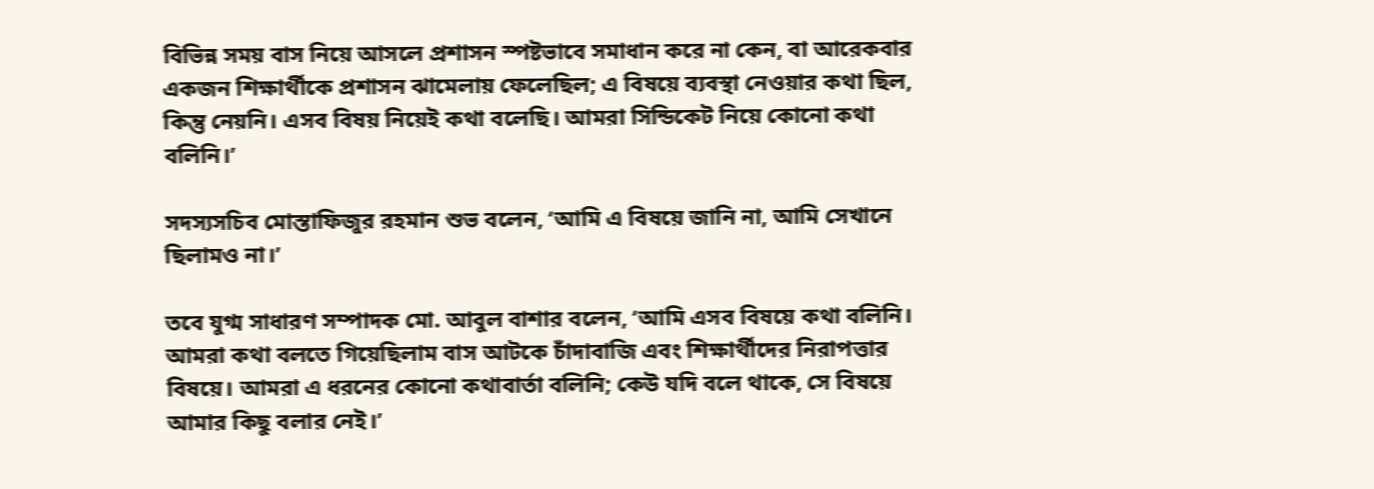বিভিন্ন সময় বাস নিয়ে আসলে প্রশাসন স্পষ্টভাবে সমাধান করে না কেন, বা আরেকবার একজন শিক্ষার্থীকে প্রশাসন ঝামেলায় ফেলেছিল; এ বিষয়ে ব্যবস্থা নেওয়ার কথা ছিল, কিন্তু নেয়নি। এসব বিষয় নিয়েই কথা বলেছি। আমরা সিন্ডিকেট নিয়ে কোনো কথা বলিনি।’

সদস্যসচিব মোস্তাফিজুর রহমান শুভ বলেন, ‘আমি এ বিষয়ে জানি না, আমি সেখানে ছিলামও না।’

তবে যুগ্ম সাধারণ সম্পাদক মো. আবুল বাশার বলেন, ‘আমি এসব বিষয়ে কথা বলিনি। আমরা কথা বলতে গিয়েছিলাম বাস আটকে চাঁদাবাজি এবং শিক্ষার্থীদের নিরাপত্তার বিষয়ে। আমরা এ ধরনের কোনো কথাবার্তা বলিনি; কেউ যদি বলে থাকে, সে বিষয়ে আমার কিছু বলার নেই।’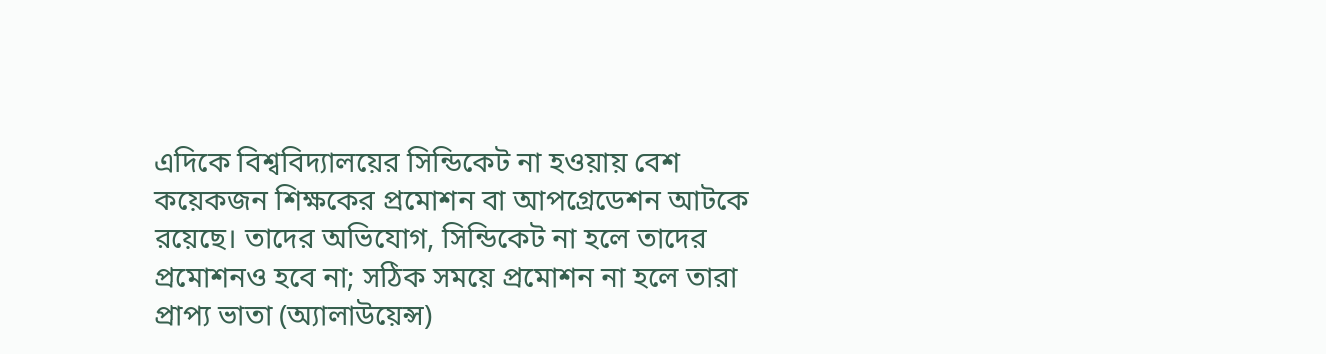এদিকে বিশ্ববিদ্যালয়ের সিন্ডিকেট না হওয়ায় বেশ কয়েকজন শিক্ষকের প্রমোশন বা আপগ্রেডেশন আটকে রয়েছে। তাদের অভিযোগ, সিন্ডিকেট না হলে তাদের প্রমোশনও হবে না; সঠিক সময়ে প্রমোশন না হলে তারা প্রাপ্য ভাতা (অ্যালাউয়েন্স)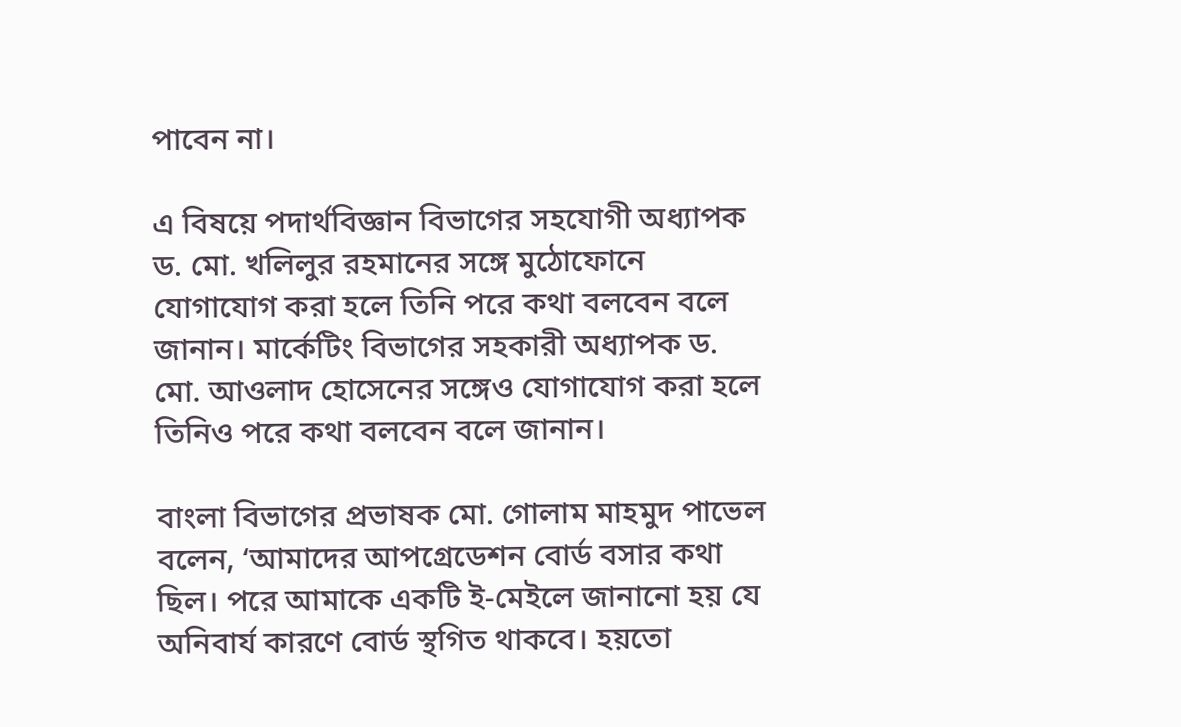পাবেন না।

এ বিষয়ে পদার্থবিজ্ঞান বিভাগের সহযোগী অধ্যাপক ড. মো. খলিলুর রহমানের সঙ্গে মুঠোফোনে যোগাযোগ করা হলে তিনি পরে কথা বলবেন বলে জানান। মার্কেটিং বিভাগের সহকারী অধ্যাপক ড. মো. আওলাদ হোসেনের সঙ্গেও যোগাযোগ করা হলে তিনিও পরে কথা বলবেন বলে জানান।

বাংলা বিভাগের প্রভাষক মো. গোলাম মাহমুদ পাভেল বলেন, ‘আমাদের আপগ্রেডেশন বোর্ড বসার কথা ছিল। পরে আমাকে একটি ই-মেইলে জানানো হয় যে অনিবার্য কারণে বোর্ড স্থগিত থাকবে। হয়তো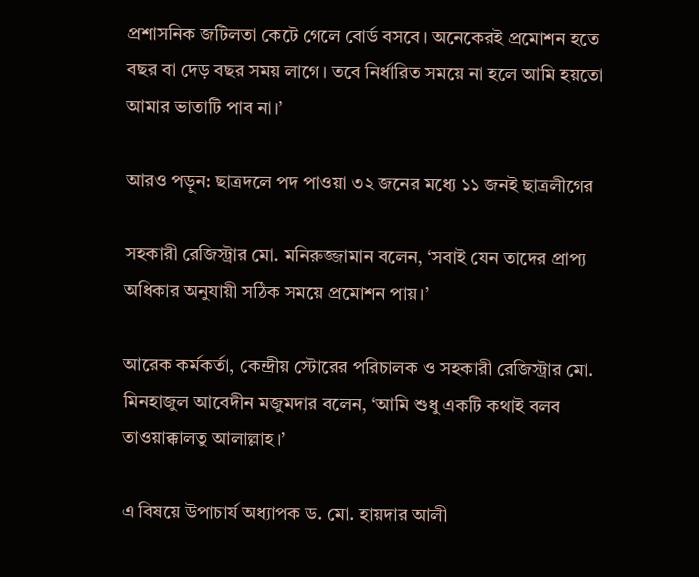প্রশাসনিক জটিলতা কেটে গেলে বোর্ড বসবে। অনেকেরই প্রমোশন হতে বছর বা দেড় বছর সময় লাগে। তবে নির্ধারিত সময়ে না হলে আমি হয়তো আমার ভাতাটি পাব না।’

আরও পড়ুন: ছাত্রদলে পদ পাওয়া ৩২ জনের মধ্যে ১১ জনই ছাত্রলীগের

সহকারী রেজিস্ট্রার মো. মনিরুজ্জামান বলেন, ‘সবাই যেন তাদের প্রাপ্য অধিকার অনুযায়ী সঠিক সময়ে প্রমোশন পায়।’

আরেক কর্মকর্তা, কেন্দ্রীয় স্টোরের পরিচালক ও সহকারী রেজিস্ট্রার মো. মিনহাজুল আবেদীন মজুমদার বলেন, ‘আমি শুধু একটি কথাই বলব তাওয়াক্কালতু আলাল্লাহ।’

এ বিষয়ে উপাচার্য অধ্যাপক ড. মো. হায়দার আলী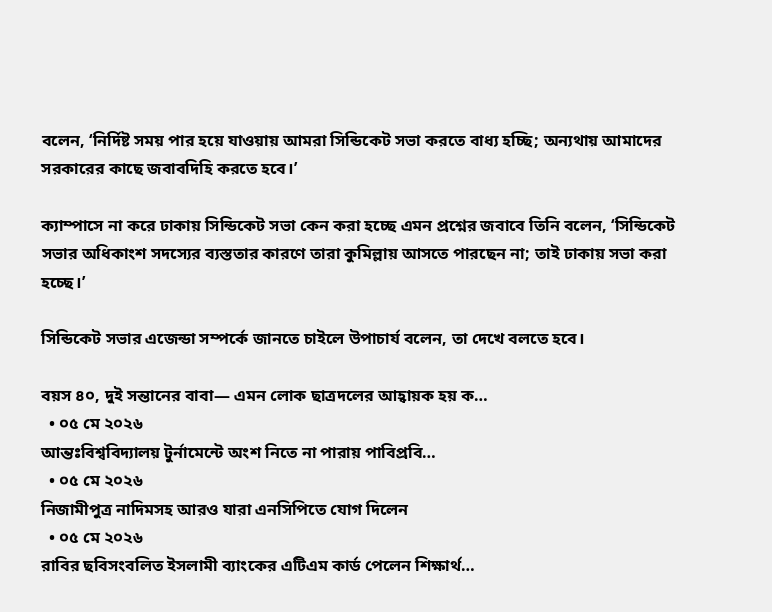বলেন, ‘নির্দিষ্ট সময় পার হয়ে যাওয়ায় আমরা সিন্ডিকেট সভা করতে বাধ্য হচ্ছি; অন্যথায় আমাদের সরকারের কাছে জবাবদিহি করতে হবে।’

ক্যাম্পাসে না করে ঢাকায় সিন্ডিকেট সভা কেন করা হচ্ছে এমন প্রশ্নের জবাবে তিনি বলেন, ‘সিন্ডিকেট সভার অধিকাংশ সদস্যের ব্যস্ততার কারণে তারা কুমিল্লায় আসতে পারছেন না; তাই ঢাকায় সভা করা হচ্ছে।’

সিন্ডিকেট সভার এজেন্ডা সম্পর্কে জানতে চাইলে উপাচার্য বলেন, তা দেখে বলতে হবে।

বয়স ৪০, দুই সন্তানের বাবা— এমন লোক ছাত্রদলের আহ্বায়ক হয় ক…
  • ০৫ মে ২০২৬
আন্তঃবিশ্ববিদ্যালয় টুর্নামেন্টে অংশ নিতে না পারায় পাবিপ্রবি…
  • ০৫ মে ২০২৬
নিজামীপুত্র নাদিমসহ আরও যারা এনসিপিতে যোগ দিলেন
  • ০৫ মে ২০২৬
রাবির ছবিসংবলিত ইসলামী ব্যাংকের এটিএম কার্ড পেলেন শিক্ষার্থ…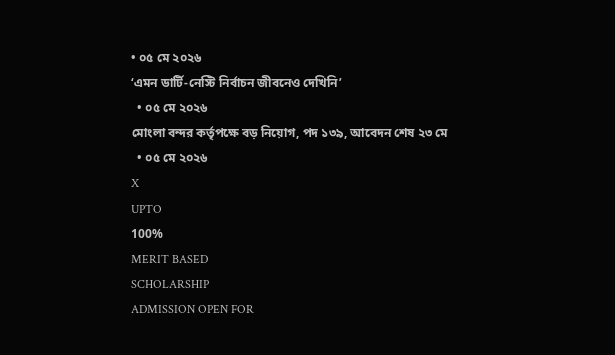• ০৫ মে ২০২৬
‘এমন ডার্টি-নেস্টি নির্বাচন জীবনেও দেখিনি’
  • ০৫ মে ২০২৬
মোংলা বন্দর কর্তৃপক্ষে বড় নিয়োগ, পদ ১৩৯, আবেদন শেষ ২৩ মে
  • ০৫ মে ২০২৬
X
UPTO
100%
MERIT BASED
SCHOLARSHIP
ADMISSION OPEN FOR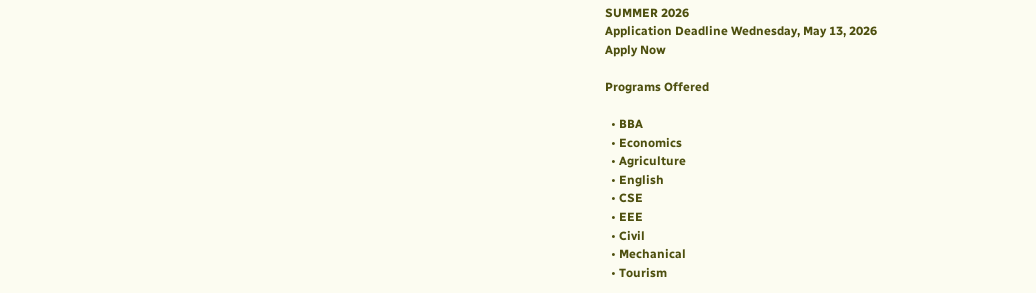SUMMER 2026
Application Deadline Wednesday, May 13, 2026
Apply Now

Programs Offered

  • BBA
  • Economics
  • Agriculture
  • English
  • CSE
  • EEE
  • Civil
  • Mechanical
  • Tourism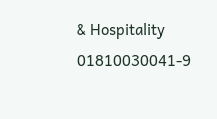& Hospitality
01810030041-9